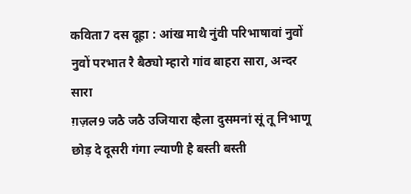कविता7 दस दूहा : आंख माथै नुंवी परिभाषावां नुवों नुवों परभात रै बैठ्यो म्हारो गांव बाहरा सारा, अन्दर सारा
ग़ज़ल9 जठै जठै उजियारा व्हैला दुसमनां सूं तू निभाणू छोड़ दे दूसरी गंगा ल्याणी है बस्ती बस्ती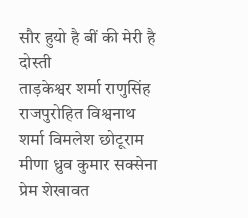सौर हुयो है बीं की मेरी है दोस्ती
ताड़केश्वर शर्मा राणुसिंह राजपुरोहित विश्वनाथ शर्मा विमलेश छोटूराम मीणा ध्रुव कुमार सक्सेना प्रेम शेखावत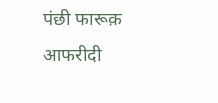पंछी फारूक़ आफरीदी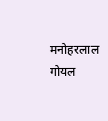मनोहरलाल गोयल